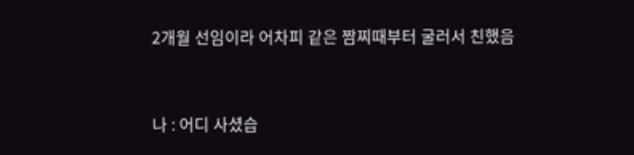2개월 선임이라 어차피 같은 짬찌때부터 굴러서 친했음


나 : 어디 사셨습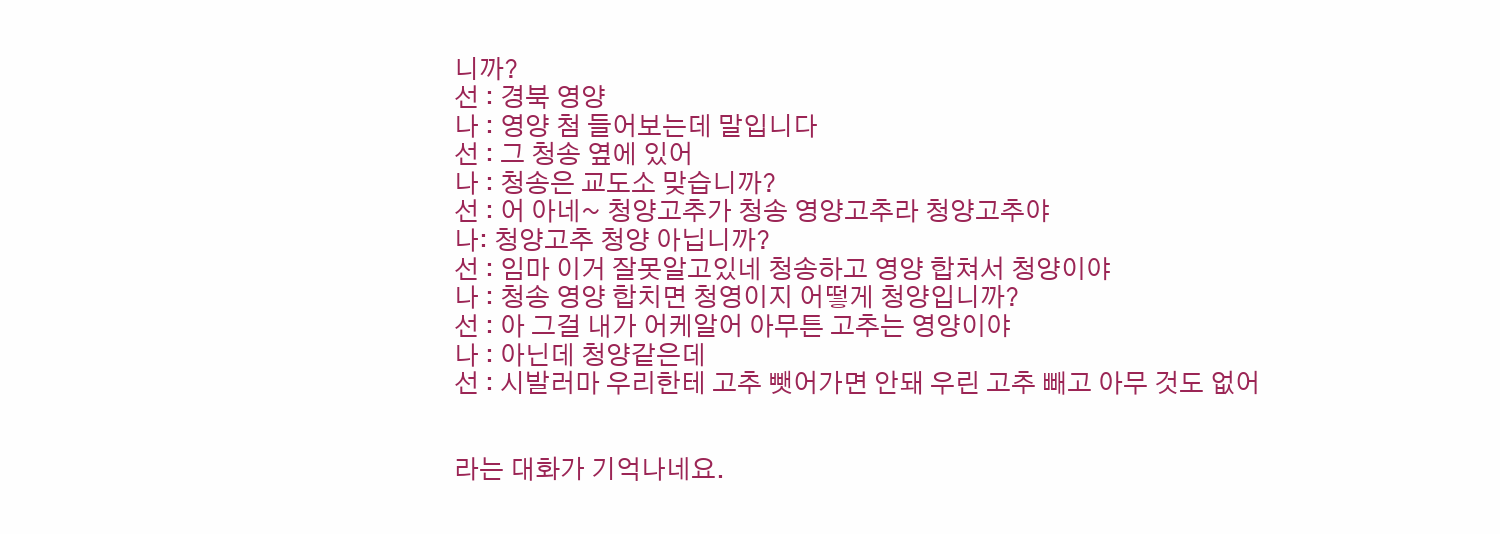니까?
선 : 경북 영양
나 : 영양 첨 들어보는데 말입니다
선 : 그 청송 옆에 있어
나 : 청송은 교도소 맞습니까?
선 : 어 아네~ 청양고추가 청송 영양고추라 청양고추야
나: 청양고추 청양 아닙니까?
선 : 임마 이거 잘못알고있네 청송하고 영양 합쳐서 청양이야
나 : 청송 영양 합치면 청영이지 어떻게 청양입니까?
선 : 아 그걸 내가 어케알어 아무튼 고추는 영양이야
나 : 아닌데 청양같은데
선 : 시발러마 우리한테 고추 뺏어가면 안돼 우린 고추 빼고 아무 것도 없어


라는 대화가 기억나네요.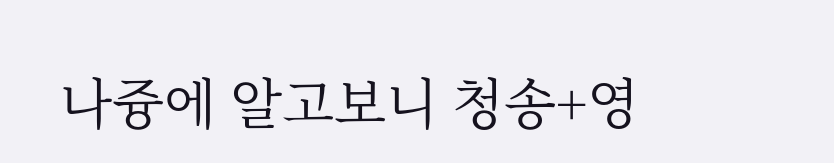나즁에 알고보니 청송+영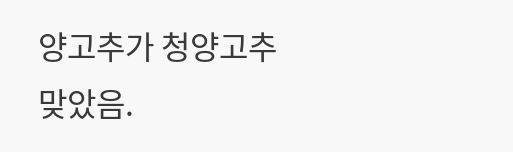양고추가 청양고추 맞았음.